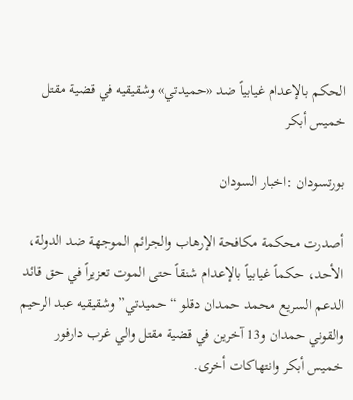الحكم بالإعدام غيابياً ضد «حميدتي» وشقيقيه في قضية مقتل خميس أبكر

بورتسودان :اخبار السودان

أصدرت محكمة مكافحة الإرهاب والجرائم الموجهة ضد الدولة، الأحد، حكماً غيابياً بالإعدام شنقاً حتى الموت تعزيراً في حق قائد الدعم السريع محمد حمدان دقلو “حميدتي” وشقيقيه عبد الرحيم والقوني حمدان و13 آخرين في قضية مقتل والي غرب دارفور خميس أبكر وانتهاكات أخرى.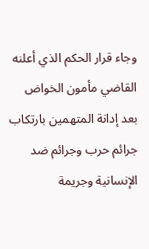وجاء قرار الحكم الذي أعلنه القاضي مأمون الخواض بعد إدانة المتهمين بارتكاب جرائم حرب وجرائم ضد الإنسانية وجريمة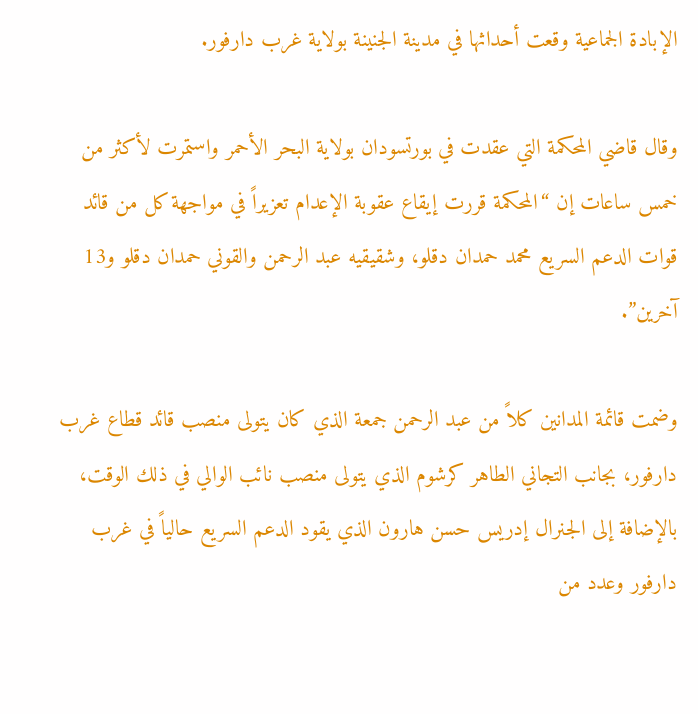الإبادة الجماعية وقعت أحداثها في مدينة الجنينة بولاية غرب دارفور.

وقال قاضي المحكمة التي عقدت في بورتسودان بولاية البحر الأحمر واستمرت لأكثر من خمس ساعات إن “المحكمة قررت إيقاع عقوبة الإعدام تعزيراً في مواجهة كل من قائد قوات الدعم السريع محمد حمدان دقلو، وشقيقيه عبد الرحمن والقوني حمدان دقلو و13 آخرين”.

وضمت قائمة المدانين كلاً من عبد الرحمن جمعة الذي كان يتولى منصب قائد قطاع غرب دارفور، بجانب التجاني الطاهر كرشوم الذي يتولى منصب نائب الوالي في ذلك الوقت، بالإضافة إلى الجنرال إدريس حسن هارون الذي يقود الدعم السريع حالياً في غرب دارفور وعدد من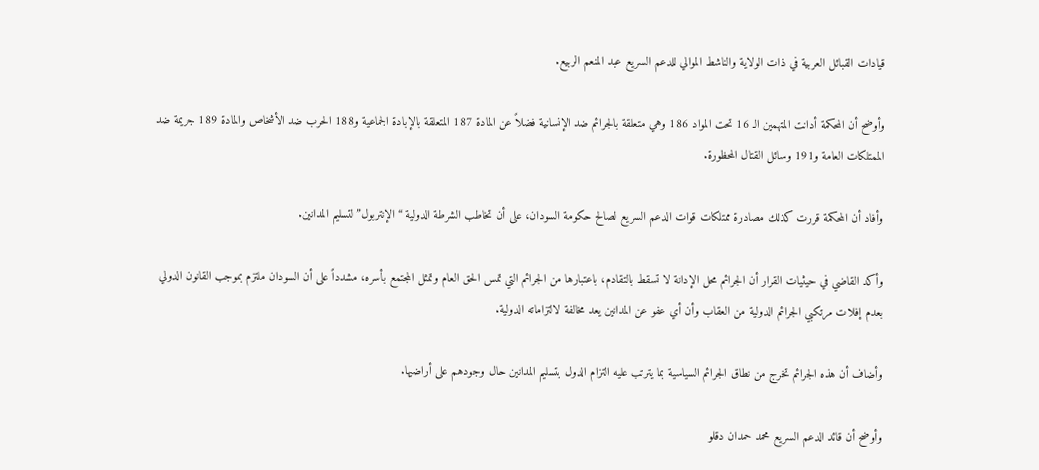قيادات القبائل العربية في ذات الولاية والناشط الموالي للدعم السريع عبد المنعم الربيع.

وأوضح أن المحكمة أدانت المتهمين الـ 16 تحت المواد 186 وهي متعلقة بالجرائم ضد الإنسانية فضلاً عن المادة 187 المتعلقة بالإبادة الجماعية و188 الحرب ضد الأشخاص والمادة 189 جريمة ضد الممتلكات العامة و191 وسائل القتال المحظورة.

وأفاد أن المحكمة قررت كذلك مصادرة ممتلكات قوات الدعم السريع لصالح حكومة السودان، على أن تخاطب الشرطة الدولية “الإنتربول” لتسليم المدانين.

وأكد القاضي في حيثيات القرار أن الجرائم محل الإدانة لا تسقط بالتقادم، باعتبارها من الجرائم التي تمس الحق العام وتمثل المجتمع بأسره، مشدداً على أن السودان ملتزم بموجب القانون الدولي بعدم إفلات مرتكبي الجرائم الدولية من العقاب وأن أي عفو عن المدانين يعد مخالفة لالتزاماته الدولية.

وأضاف أن هذه الجرائم تخرج من نطاق الجرائم السياسية بما يترتب عليه التزام الدول بتسليم المدانين حال وجودهم على أراضيها.

وأوضح أن قائد الدعم السريع محمد حمدان دقلو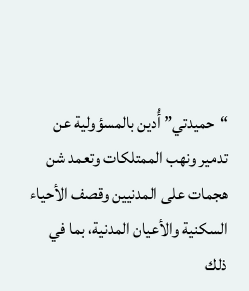“حميدتي” أُدين بالمسؤولية عن تدمير ونهب الممتلكات وتعمد شن هجمات على المدنيين وقصف الأحياء السكنية والأعيان المدنية، بما في ذلك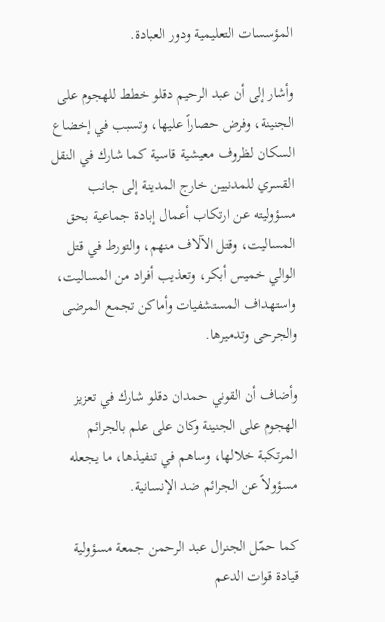المؤسسات التعليمية ودور العبادة.

وأشار إلى أن عبد الرحيم دقلو خطط للهجوم على الجنينة، وفرض حصاراً عليها، وتسبب في إخضاع السكان لظروف معيشية قاسية كما شارك في النقل القسري للمدنيين خارج المدينة إلى جانب مسؤوليته عن ارتكاب أعمال إبادة جماعية بحق المساليت، وقتل الآلاف منهم، والتورط في قتل الوالي خميس أبكر، وتعذيب أفراد من المساليت، واستهداف المستشفيات وأماكن تجمع المرضى والجرحى وتدميرها.

وأضاف أن القوني حمدان دقلو شارك في تعزيز الهجوم على الجنينة وكان على علم بالجرائم المرتكبة خلالها، وساهم في تنفيذها، ما يجعله مسؤولاً عن الجرائم ضد الإنسانية.

كما حمّل الجنرال عبد الرحمن جمعة مسؤولية قيادة قوات الدعم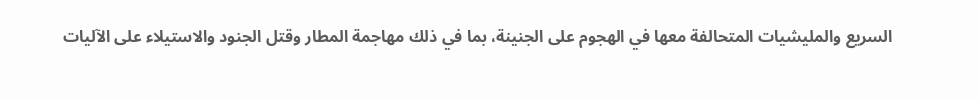السريع والمليشيات المتحالفة معها في الهجوم على الجنينة، بما في ذلك مهاجمة المطار وقتل الجنود والاستيلاء على الآليات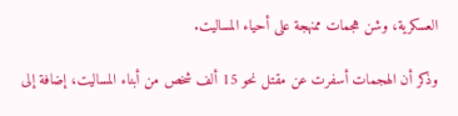العسكرية، وشن هجمات ممنهجة على أحياء المساليت.

وذكر أن الهجمات أسفرت عن مقتل نحو 15 ألف شخص من أبناء المساليت، إضافة إلى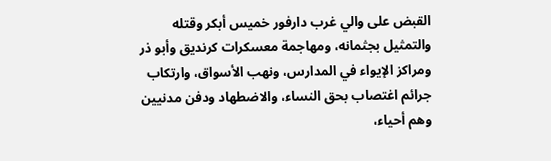القبض على والي غرب دارفور خميس أبكر وقتله والتمثيل بجثمانه، ومهاجمة معسكرات كرنديق وأبو ذر ومراكز الإيواء في المدارس، ونهب الأسواق، وارتكاب جرائم اغتصاب بحق النساء، والاضطهاد ودفن مدنيين وهم أحياء،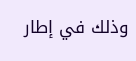وذلك في إطار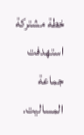خطة مشتركة استهدفت جماعة المساليت.